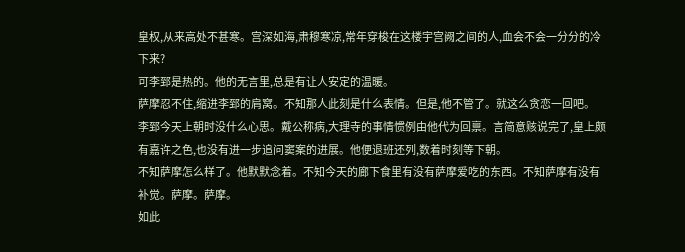皇权,从来高处不甚寒。宫深如海,肃穆寒凉,常年穿梭在这楼宇宫阙之间的人,血会不会一分分的冷下来?
可李郅是热的。他的无言里,总是有让人安定的温暖。
萨摩忍不住,缩进李郅的肩窝。不知那人此刻是什么表情。但是,他不管了。就这么贪恋一回吧。
李郅今天上朝时没什么心思。戴公称病,大理寺的事情惯例由他代为回禀。言简意赅说完了,皇上颇有嘉许之色,也没有进一步追问窦案的进展。他便退班还列,数着时刻等下朝。
不知萨摩怎么样了。他默默念着。不知今天的廊下食里有没有萨摩爱吃的东西。不知萨摩有没有补觉。萨摩。萨摩。
如此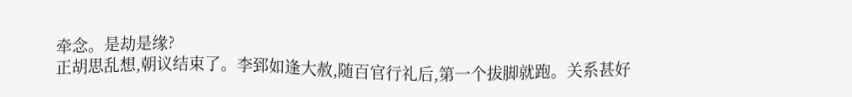牵念。是劫是缘?
正胡思乱想,朝议结束了。李郅如逢大赦,随百官行礼后,第一个拔脚就跑。关系甚好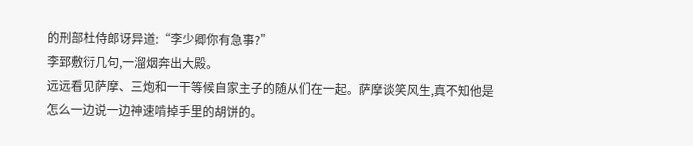的刑部杜侍郎讶异道:“李少卿你有急事?”
李郅敷衍几句,一溜烟奔出大殿。
远远看见萨摩、三炮和一干等候自家主子的随从们在一起。萨摩谈笑风生,真不知他是怎么一边说一边神速啃掉手里的胡饼的。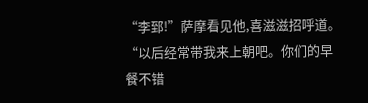“李郅!”萨摩看见他,喜滋滋招呼道。“以后经常带我来上朝吧。你们的早餐不错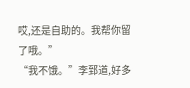哎,还是自助的。我帮你留了哦。”
“我不饿。”李郅道,好多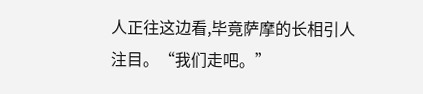人正往这边看,毕竟萨摩的长相引人注目。“我们走吧。”